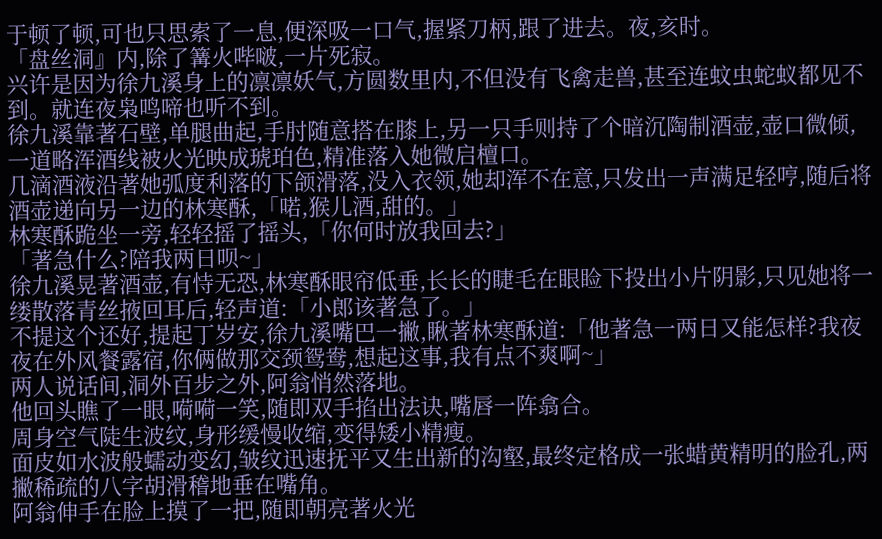于顿了顿,可也只思索了一息,便深吸一口气,握紧刀柄,跟了进去。夜,亥时。
「盘丝洞』内,除了篝火哔啵,一片死寂。
兴许是因为徐九溪身上的凛凛妖气,方圆数里内,不但没有飞禽走兽,甚至连蚊虫蛇蚁都见不到。就连夜枭鸣啼也听不到。
徐九溪靠著石壁,单腿曲起,手肘随意搭在膝上,另一只手则持了个暗沉陶制酒壶,壶口微倾,一道略浑酒线被火光映成琥珀色,精准落入她微启檀口。
几滴酒液沿著她弧度利落的下颌滑落,没入衣领,她却浑不在意,只发出一声满足轻哼,随后将酒壶递向另一边的林寒酥,「喏,猴儿酒,甜的。」
林寒酥跪坐一旁,轻轻摇了摇头,「你何时放我回去?」
「著急什么?陪我两日呗~」
徐九溪晃著酒壶,有恃无恐,林寒酥眼帘低垂,长长的睫毛在眼睑下投出小片阴影,只见她将一缕散落青丝掖回耳后,轻声道:「小郎该著急了。」
不提这个还好,提起丁岁安,徐九溪嘴巴一撇,瞅著林寒酥道:「他著急一两日又能怎样?我夜夜在外风餐露宿,你俩做那交颈鸳鸯,想起这事,我有点不爽啊~」
两人说话间,洞外百步之外,阿翁悄然落地。
他回头瞧了一眼,嗬嗬一笑,随即双手掐出法诀,嘴唇一阵翕合。
周身空气陡生波纹,身形缓慢收缩,变得矮小精瘦。
面皮如水波般蠕动变幻,皱纹迅速抚平又生出新的沟壑,最终定格成一张蜡黄精明的脸孔,两撇稀疏的八字胡滑稽地垂在嘴角。
阿翁伸手在脸上摸了一把,随即朝亮著火光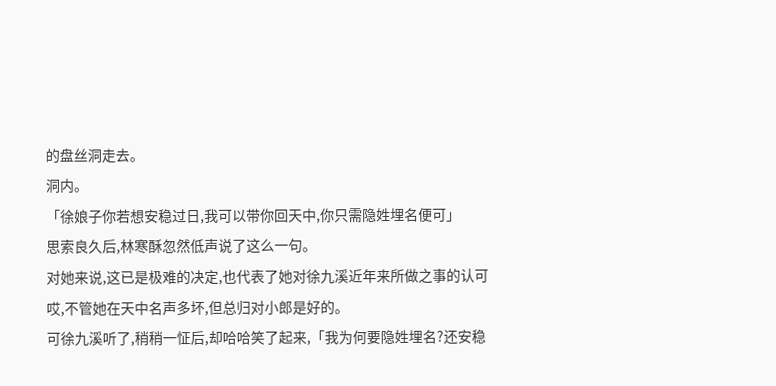的盘丝洞走去。
洞内。
「徐娘子你若想安稳过日,我可以带你回天中,你只需隐姓埋名便可」
思索良久后,林寒酥忽然低声说了这么一句。
对她来说,这已是极难的决定,也代表了她对徐九溪近年来所做之事的认可哎,不管她在天中名声多坏,但总归对小郎是好的。
可徐九溪听了,稍稍一怔后,却哈哈笑了起来,「我为何要隐姓埋名?还安稳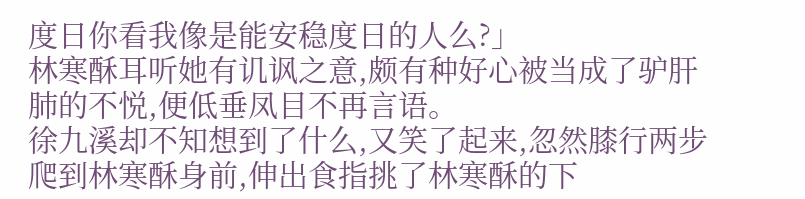度日你看我像是能安稳度日的人么?」
林寒酥耳听她有讥讽之意,颇有种好心被当成了驴肝肺的不悦,便低垂凤目不再言语。
徐九溪却不知想到了什么,又笑了起来,忽然膝行两步爬到林寒酥身前,伸出食指挑了林寒酥的下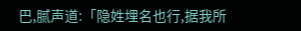巴,腻声道:「隐姓埋名也行,据我所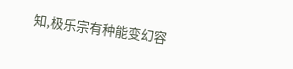知,极乐宗有种能变幻容